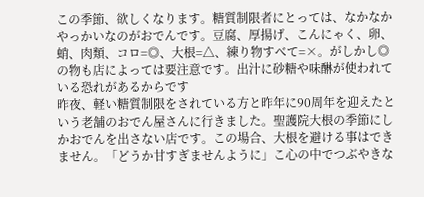この季節、欲しくなります。糖質制限者にとっては、なかなかやっかいなのがおでんです。豆腐、厚揚げ、こんにゃく、卵、蛸、肉類、コロ=◎、大根=△、練り物すべて=×。がしかし◎の物も店によっては要注意です。出汁に砂糖や味醂が使われている恐れがあるからです
昨夜、軽い糖質制限をされている方と昨年に90周年を迎えたという老舗のおでん屋さんに行きました。聖護院大根の季節にしかおでんを出さない店です。この場合、大根を避ける事はできません。「どうか甘すぎませんように」こ心の中でつぶやきな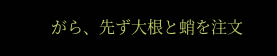がら、先ず大根と蛸を注文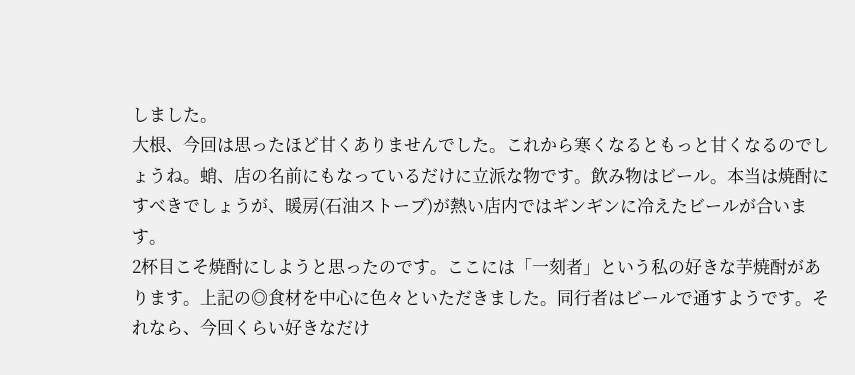しました。
大根、今回は思ったほど甘くありませんでした。これから寒くなるともっと甘くなるのでしょうね。蛸、店の名前にもなっているだけに立派な物です。飲み物はビール。本当は焼酎にすべきでしょうが、暖房(石油ストーブ)が熱い店内ではギンギンに冷えたビールが合います。
2杯目こそ焼酎にしようと思ったのです。ここには「一刻者」という私の好きな芋焼酎があります。上記の◎食材を中心に色々といただきました。同行者はビールで通すようです。それなら、今回くらい好きなだけ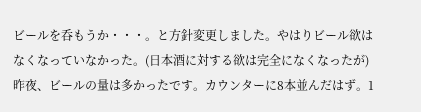ビールを呑もうか・・・。と方針変更しました。やはりビール欲はなくなっていなかった。(日本酒に対する欲は完全になくなったが)
昨夜、ビールの量は多かったです。カウンターに8本並んだはず。1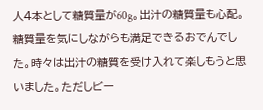人4本として糖質量が60g。出汁の糖質量も心配。糖質量を気にしながらも満足できるおでんでした。時々は出汁の糖質を受け入れて楽しもうと思いました。ただしビー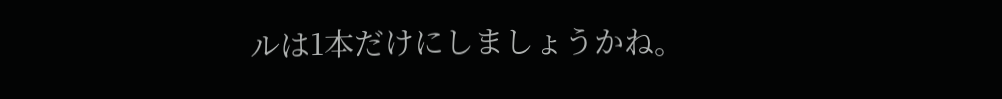ルは1本だけにしましょうかね。